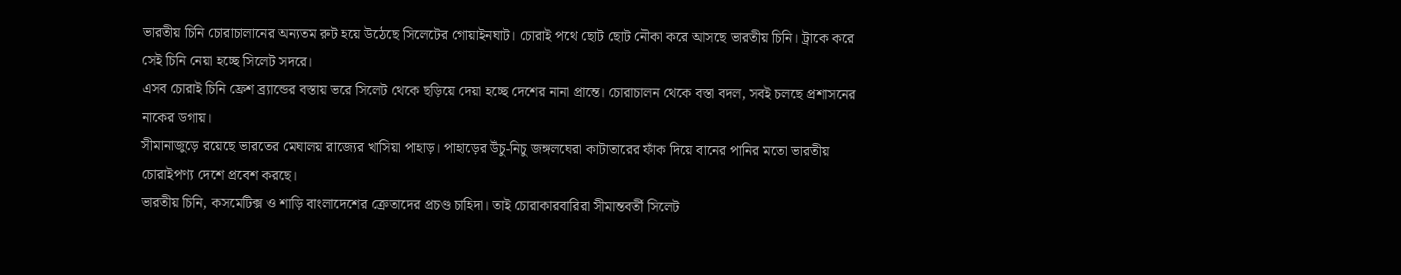ভারতীয় চিনি চোরাচালানের অন্যতম রুট হয়ে উঠেছে সিলেটের গোয়াইনঘাট। চোরাই পথে ছোট ছোট নৌকা করে আসছে ভারতীয় চিনি। ট্রাকে করে সেই চিনি নেয়া হচ্ছে সিলেট সদরে।
এসব চোরাই চিনি ফ্রেশ ব্র্যান্ডের বস্তায় ভরে সিলেট থেকে ছড়িয়ে দেয়া হচ্ছে দেশের নানা প্রান্তে। চোরাচালন থেকে বস্তা বদল, সবই চলছে প্রশাসনের নাকের ডগায়।
সীমানাজুড়ে রয়েছে ভারতের মেঘালয় রাজ্যের খাসিয়া পাহাড়। পাহাড়ের উঁচু-নিচু জঙ্গলঘেরা কাটাতারের ফাঁক দিয়ে বানের পানির মতো ভারতীয় চোরাইপণ্য দেশে প্রবেশ করছে।
ভারতীয় চিনি, কসমেটিক্স ও শাড়ি বাংলাদেশের ক্রেতাদের প্রচণ্ড চাহিদা। তাই চোরাকারবারিরা সীমান্তবর্তী সিলেট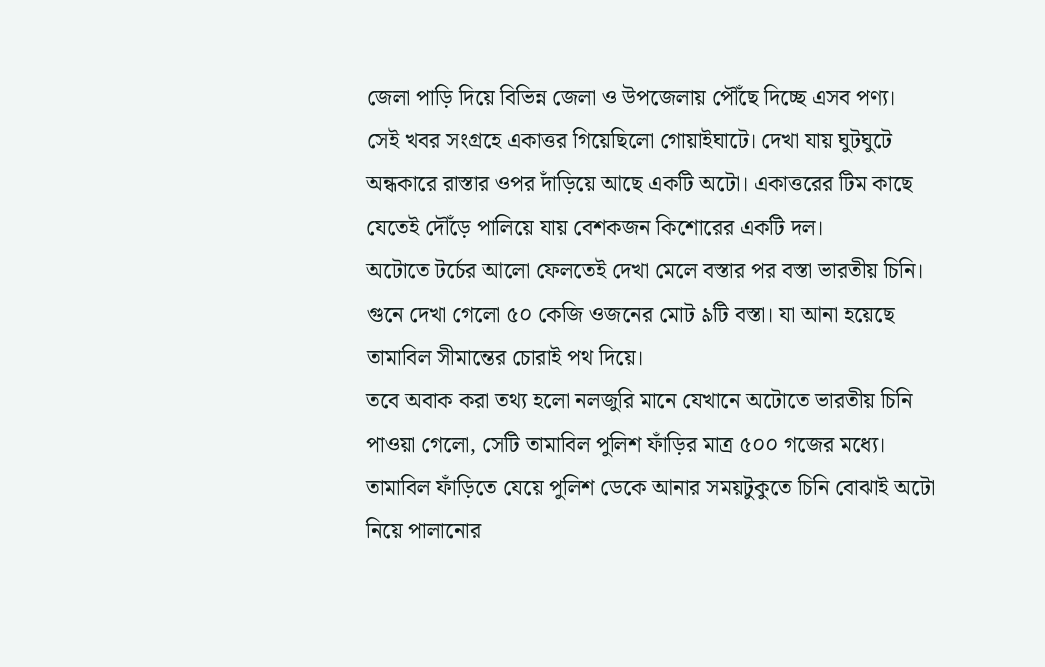জেলা পাড়ি দিয়ে বিভিন্ন জেলা ও উপজেলায় পৌঁছে দিচ্ছে এসব পণ্য।
সেই খবর সংগ্রহে একাত্তর গিয়েছিলো গোয়াইঘাটে। দেখা যায় ঘুটঘুটে অন্ধকারে রাস্তার ওপর দাঁড়িয়ে আছে একটি অটো। একাত্তরের টিম কাছে যেতেই দৌঁড়ে পালিয়ে যায় বেশকজন কিশোরের একটি দল।
অটোতে টর্চের আলো ফেলতেই দেখা মেলে বস্তার পর বস্তা ভারতীয় চিনি। গুনে দেখা গেলো ৫০ কেজি ওজনের মোট ৯টি বস্তা। যা আনা হয়েছে তামাবিল সীমান্তের চোরাই পথ দিয়ে।
তবে অবাক করা তথ্য হলো নলজুরি মানে যেখানে অটোতে ভারতীয় চিনি পাওয়া গেলো, সেটি তামাবিল পুলিশ ফাঁড়ির মাত্র ৫০০ গজের মধ্যে।
তামাবিল ফাঁড়িতে যেয়ে পুলিশ ডেকে আনার সময়টুকুতে চিনি বোঝাই অটো নিয়ে পালানোর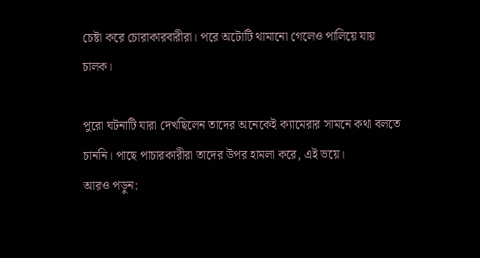চেষ্টা করে চোরাকারবারীরা। পরে অটোটি থামানো গেলেও পালিয়ে যায় চালক।

পুরো ঘটনাটি যারা দেখছিলেন তাদের অনেকেই ক্যামেরার সামনে কথা বলতে চাননি। পাছে পাচারকারীরা তাদের উপর হামলা করে, এই ভয়ে।
আরও পড়ুন: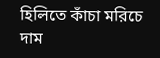হিলিতে কাঁচা মরিচে দাম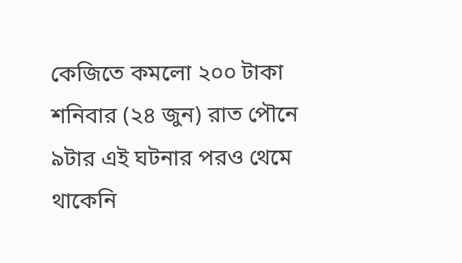কেজিতে কমলো ২০০ টাকা
শনিবার (২৪ জুন) রাত পৌনে ৯টার এই ঘটনার পরও থেমে থাকেনি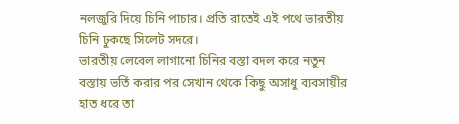নলজুরি দিয়ে চিনি পাচার। প্রতি রাতেই এই পথে ভারতীয় চিনি ঢুকছে সিলেট সদরে।
ভারতীয় লেবেল লাগানো চিনির বস্তা বদল করে নতুন বস্তায় ভর্তি করার পর সেখান থেকে কিছু অসাধু ব্যবসায়ীর হাত ধরে তা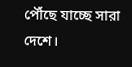পৌঁছে যাচ্ছে সারা দেশে।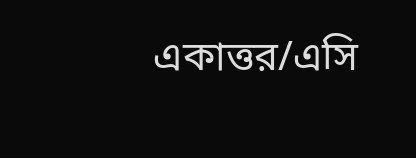একাত্তর/এসি